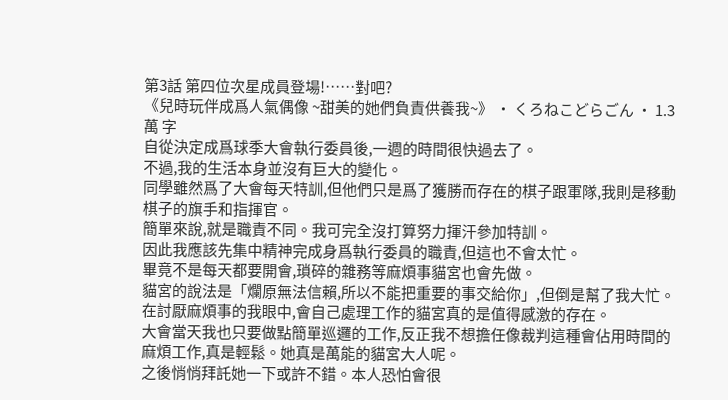第3話 第四位次星成員登場!……對吧?
《兒時玩伴成爲人氣偶像 ~甜美的她們負責供養我~》 · くろねこどらごん · 1.3萬 字
自從決定成爲球季大會執行委員後,一週的時間很快過去了。
不過,我的生活本身並沒有巨大的變化。
同學雖然爲了大會每天特訓,但他們只是爲了獲勝而存在的棋子跟軍隊,我則是移動棋子的旗手和指揮官。
簡單來說,就是職責不同。我可完全沒打算努力揮汗參加特訓。
因此我應該先集中精神完成身爲執行委員的職責,但這也不會太忙。
畢竟不是每天都要開會,瑣碎的雜務等麻煩事貓宮也會先做。
貓宮的說法是「爛原無法信賴,所以不能把重要的事交給你」,但倒是幫了我大忙。
在討厭麻煩事的我眼中,會自己處理工作的貓宮真的是值得感激的存在。
大會當天我也只要做點簡單巡邏的工作,反正我不想擔任像裁判這種會佔用時間的麻煩工作,真是輕鬆。她真是萬能的貓宮大人呢。
之後悄悄拜託她一下或許不錯。本人恐怕會很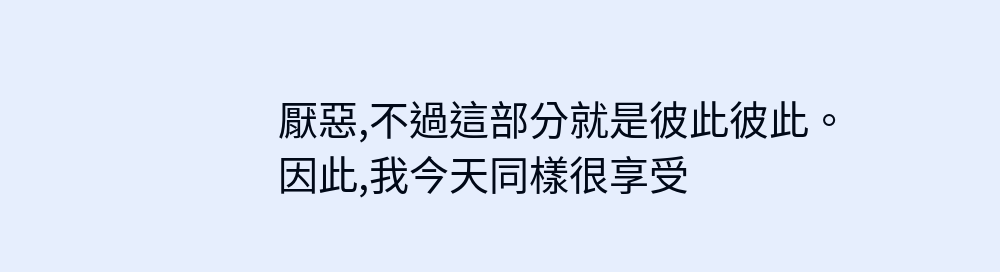厭惡,不過這部分就是彼此彼此。
因此,我今天同樣很享受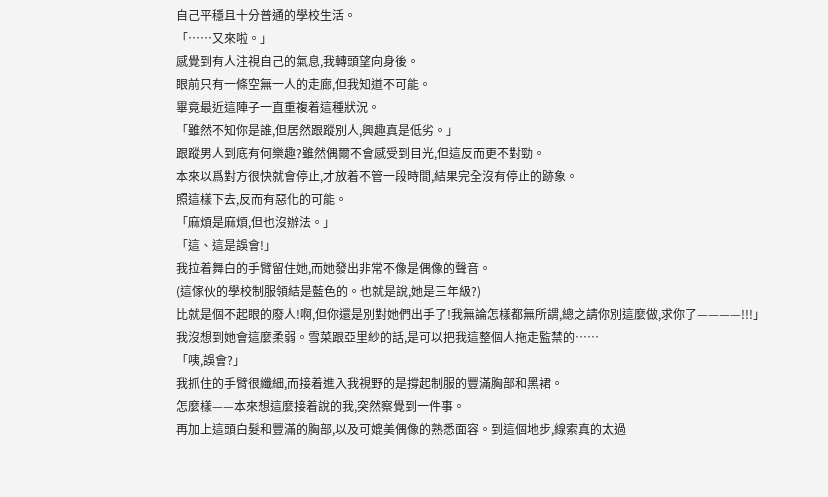自己平穩且十分普通的學校生活。
「……又來啦。」
感覺到有人注視自己的氣息,我轉頭望向身後。
眼前只有一條空無一人的走廊,但我知道不可能。
畢竟最近這陣子一直重複着這種狀況。
「雖然不知你是誰,但居然跟蹤別人,興趣真是低劣。」
跟蹤男人到底有何樂趣?雖然偶爾不會感受到目光,但這反而更不對勁。
本來以爲對方很快就會停止,才放着不管一段時間,結果完全沒有停止的跡象。
照這樣下去,反而有惡化的可能。
「麻煩是麻煩,但也沒辦法。」
「這、這是誤會!」
我拉着舞白的手臂留住她,而她發出非常不像是偶像的聲音。
(這傢伙的學校制服領結是藍色的。也就是說,她是三年級?)
比就是個不起眼的廢人!啊,但你還是別對她們出手了!我無論怎樣都無所謂,總之請你別這麼做,求你了————!!!」
我沒想到她會這麼柔弱。雪菜跟亞里紗的話,是可以把我這整個人拖走監禁的……
「咦,誤會?」
我抓住的手臂很纖細,而接着進入我視野的是撐起制服的豐滿胸部和黑裙。
怎麼樣——本來想這麼接着說的我,突然察覺到一件事。
再加上這頭白髮和豐滿的胸部,以及可媲美偶像的熟悉面容。到這個地步,線索真的太過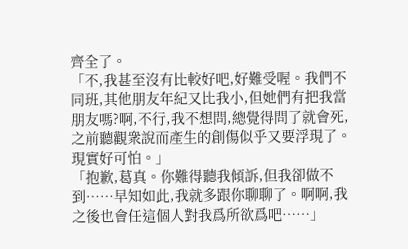齊全了。
「不,我甚至沒有比較好吧,好難受喔。我們不同班,其他朋友年紀又比我小,但她們有把我當朋友嗎?啊,不行,我不想問,總覺得問了就會死,之前聽觀衆說而產生的創傷似乎又要浮現了。現實好可怕。」
「抱歉,葛真。你難得聽我傾訴,但我卻做不到……早知如此,我就多跟你聊聊了。啊啊,我之後也會任這個人對我爲所欲爲吧……」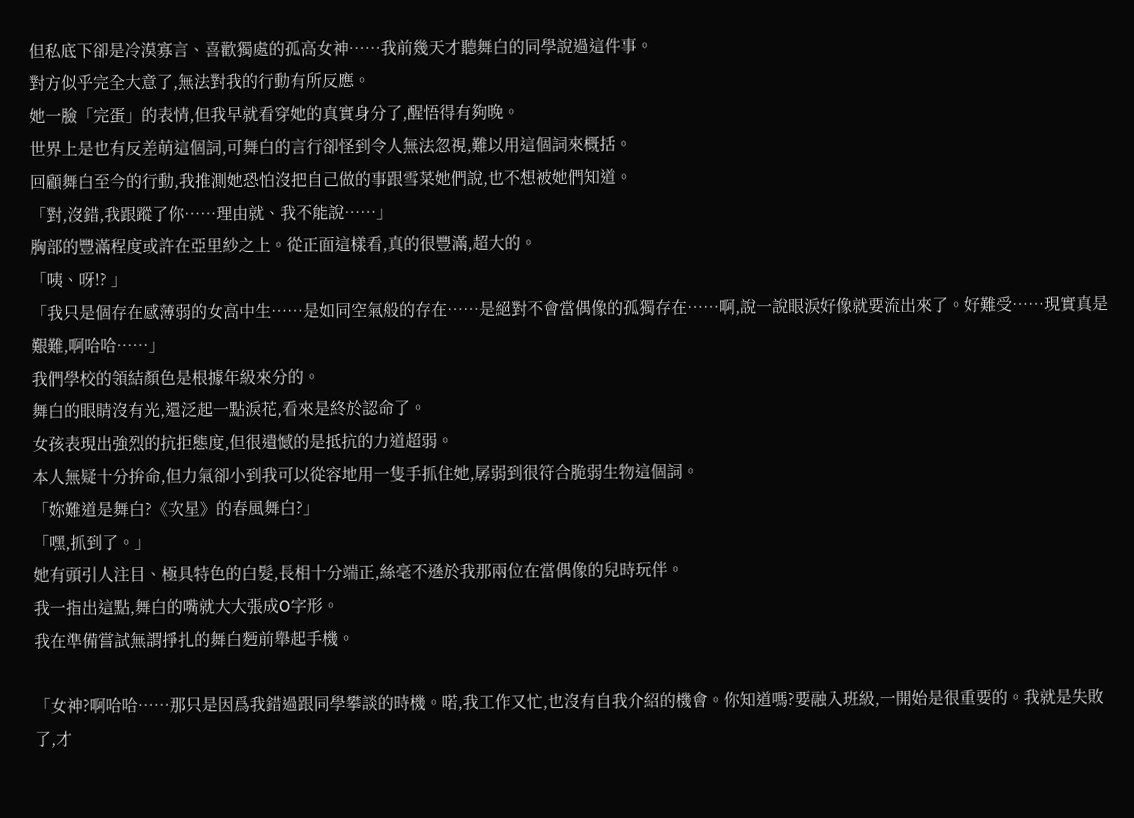但私底下卻是冷漠寡言、喜歡獨處的孤高女神……我前幾天才聽舞白的同學說過這件事。
對方似乎完全大意了,無法對我的行動有所反應。
她一臉「完蛋」的表情,但我早就看穿她的真實身分了,醒悟得有夠晚。
世界上是也有反差萌這個詞,可舞白的言行卻怪到令人無法忽視,難以用這個詞來概括。
回顧舞白至今的行動,我推測她恐怕沒把自己做的事跟雪菜她們說,也不想被她們知道。
「對,沒錯,我跟蹤了你……理由就、我不能說……」
胸部的豐滿程度或許在亞里紗之上。從正面這樣看,真的很豐滿,超大的。
「咦、呀!? 」
「我只是個存在感薄弱的女高中生……是如同空氣般的存在……是絕對不會當偶像的孤獨存在……啊,說一說眼淚好像就要流出來了。好難受……現實真是艱難,啊哈哈……」
我們學校的領結顏色是根據年級來分的。
舞白的眼睛沒有光,還泛起一點淚花,看來是終於認命了。
女孩表現出強烈的抗拒態度,但很遺憾的是抵抗的力道超弱。
本人無疑十分拚命,但力氣卻小到我可以從容地用一隻手抓住她,孱弱到很符合脆弱生物這個詞。
「妳難道是舞白?《次星》的春風舞白?」
「嘿,抓到了。」
她有頭引人注目、極具特色的白髮,長相十分端正,絲毫不遜於我那兩位在當偶像的兒時玩伴。
我一指出這點,舞白的嘴就大大張成O字形。
我在準備嘗試無謂掙扎的舞白麪前舉起手機。

「女神?啊哈哈……那只是因爲我錯過跟同學攀談的時機。喏,我工作又忙,也沒有自我介紹的機會。你知道嗎?要融入班級,一開始是很重要的。我就是失敗了,才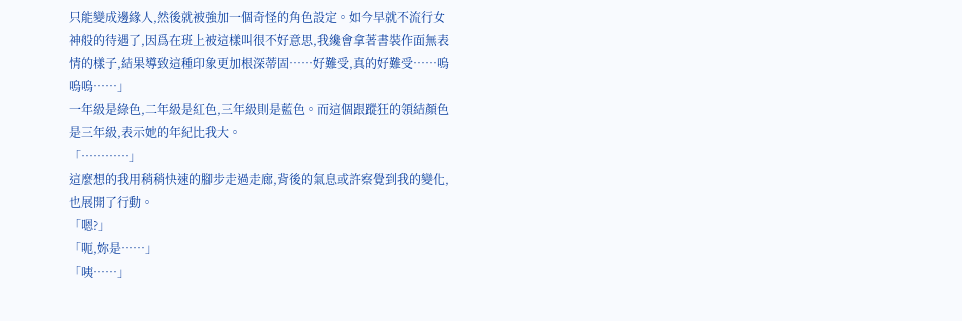只能變成邊緣人,然後就被強加一個奇怪的角色設定。如今早就不流行女神般的待遇了,因爲在班上被這樣叫很不好意思,我纔會拿著書裝作面無表情的樣子,結果導致這種印象更加根深蒂固……好難受,真的好難受……嗚嗚嗚……」
一年級是綠色,二年級是紅色,三年級則是藍色。而這個跟蹤狂的領結顏色是三年級,表示她的年紀比我大。
「…………」
這麼想的我用稍稍快速的腳步走過走廊,背後的氣息或許察覺到我的變化,也展開了行動。
「嗯?」
「呃,妳是……」
「咦……」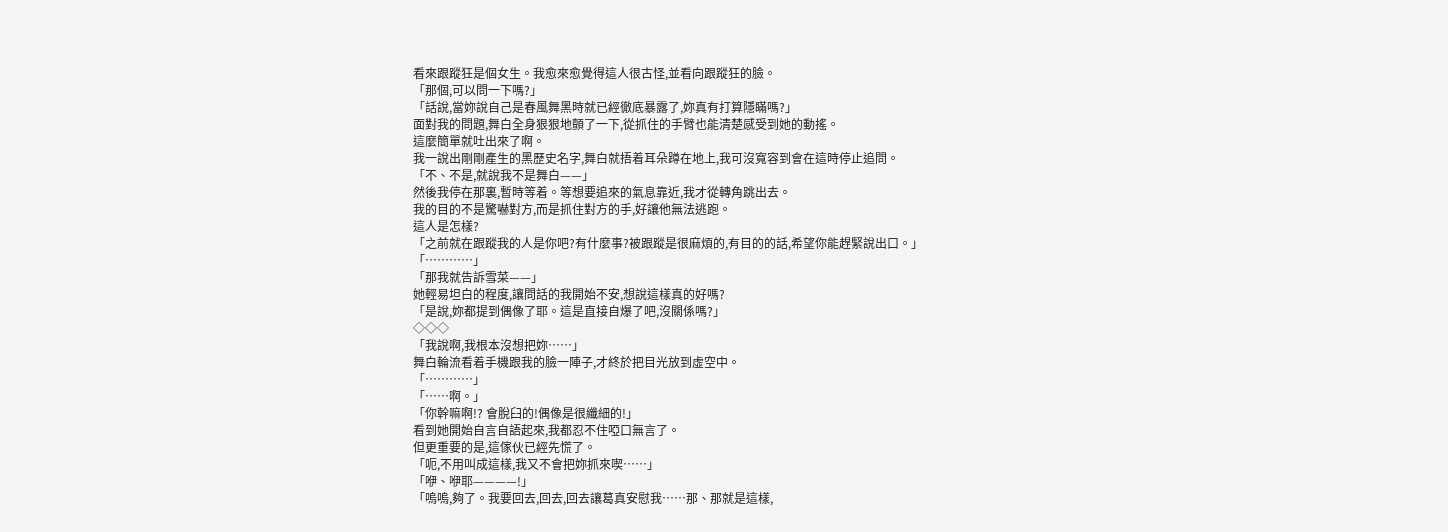看來跟蹤狂是個女生。我愈來愈覺得這人很古怪,並看向跟蹤狂的臉。
「那個,可以問一下嗎?」
「話說,當妳說自己是春風舞黑時就已經徹底暴露了,妳真有打算隱瞞嗎?」
面對我的問題,舞白全身狠狠地顫了一下,從抓住的手臂也能清楚感受到她的動搖。
這麼簡單就吐出來了啊。
我一說出剛剛產生的黑歷史名字,舞白就捂着耳朵蹲在地上,我可沒寬容到會在這時停止追問。
「不、不是,就說我不是舞白——」
然後我停在那裏,暫時等着。等想要追來的氣息靠近,我才從轉角跳出去。
我的目的不是驚嚇對方,而是抓住對方的手,好讓他無法逃跑。
這人是怎樣?
「之前就在跟蹤我的人是你吧?有什麼事?被跟蹤是很麻煩的,有目的的話,希望你能趕緊說出口。」
「…………」
「那我就告訴雪菜——」
她輕易坦白的程度,讓問話的我開始不安,想說這樣真的好嗎?
「是說,妳都提到偶像了耶。這是直接自爆了吧,沒關係嗎?」
◇◇◇
「我說啊,我根本沒想把妳……」
舞白輪流看着手機跟我的臉一陣子,才終於把目光放到虛空中。
「…………」
「……啊。」
「你幹嘛啊!? 會脫臼的!偶像是很纖細的!」
看到她開始自言自語起來,我都忍不住啞口無言了。
但更重要的是,這傢伙已經先慌了。
「呃,不用叫成這樣,我又不會把妳抓來喫……」
「咿、咿耶————!」
「嗚嗚,夠了。我要回去,回去,回去讓葛真安慰我……那、那就是這樣,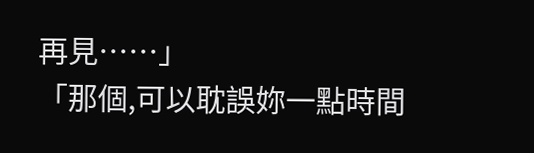再見……」
「那個,可以耽誤妳一點時間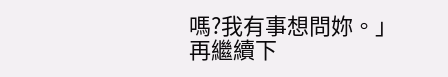嗎?我有事想問妳。」
再繼續下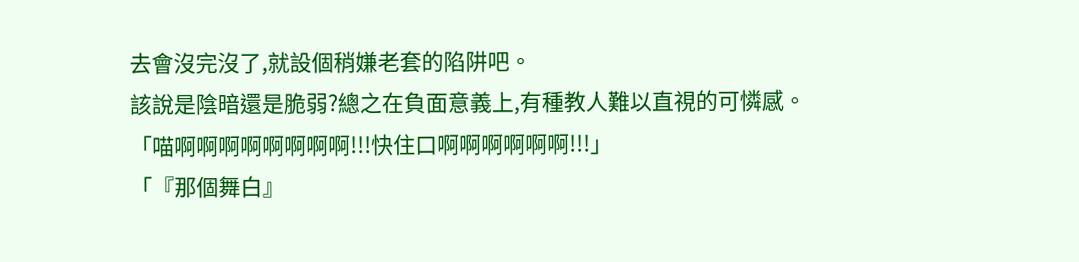去會沒完沒了,就設個稍嫌老套的陷阱吧。
該說是陰暗還是脆弱?總之在負面意義上,有種教人難以直視的可憐感。
「喵啊啊啊啊啊啊啊啊!!!快住口啊啊啊啊啊啊!!!」
「『那個舞白』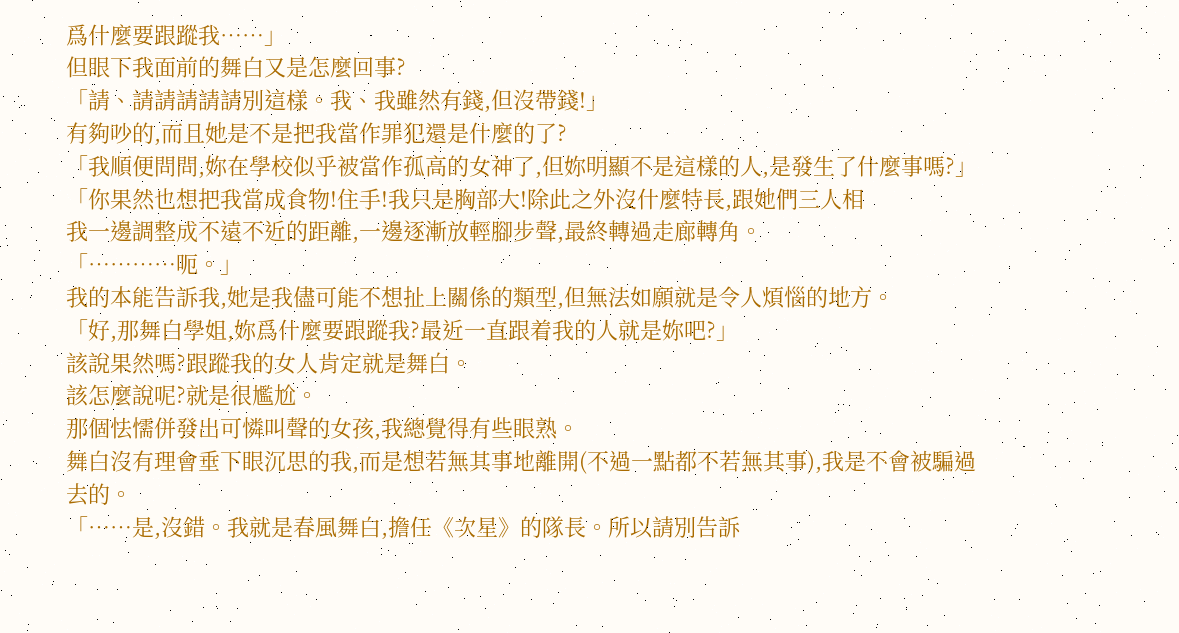爲什麼要跟蹤我……」
但眼下我面前的舞白又是怎麼回事?
「請、請請請請請別這樣。我、我雖然有錢,但沒帶錢!」
有夠吵的,而且她是不是把我當作罪犯還是什麼的了?
「我順便問問,妳在學校似乎被當作孤高的女神了,但妳明顯不是這樣的人,是發生了什麼事嗎?」
「你果然也想把我當成食物!住手!我只是胸部大!除此之外沒什麼特長,跟她們三人相
我一邊調整成不遠不近的距離,一邊逐漸放輕腳步聲,最終轉過走廊轉角。
「…………呃。」
我的本能告訴我,她是我儘可能不想扯上關係的類型,但無法如願就是令人煩惱的地方。
「好,那舞白學姐,妳爲什麼要跟蹤我?最近一直跟着我的人就是妳吧?」
該說果然嗎?跟蹤我的女人肯定就是舞白。
該怎麼說呢?就是很尷尬。
那個怯懦併發出可憐叫聲的女孩,我總覺得有些眼熟。
舞白沒有理會垂下眼沉思的我,而是想若無其事地離開(不過一點都不若無其事),我是不會被騙過去的。
「……是,沒錯。我就是春風舞白,擔任《次星》的隊長。所以請別告訴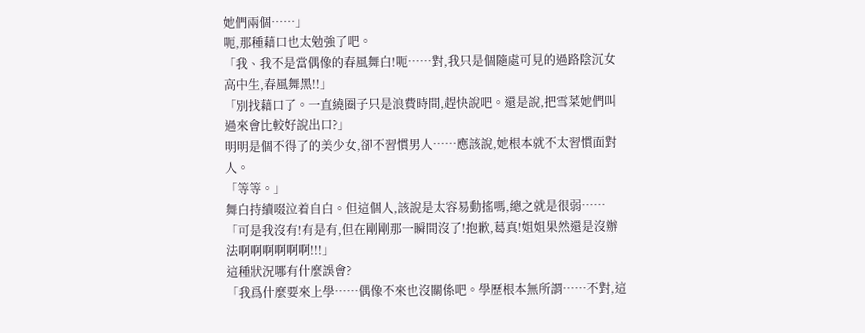她們兩個……」
呃,那種藉口也太勉強了吧。
「我、我不是當偶像的春風舞白!呃……對,我只是個隨處可見的過路陰沉女高中生,春風舞黑!!」
「別找藉口了。一直繞圈子只是浪費時間,趕快說吧。還是說,把雪菜她們叫過來會比較好說出口?」
明明是個不得了的美少女,卻不習慣男人……應該說,她根本就不太習慣面對人。
「等等。」
舞白持續啜泣着自白。但這個人,該說是太容易動搖嗎,總之就是很弱……
「可是我沒有!有是有,但在剛剛那一瞬間沒了!抱歉,葛真!姐姐果然還是沒辦法啊啊啊啊啊啊!!!」
這種狀況哪有什麼誤會?
「我爲什麼要來上學……偶像不來也沒關係吧。學歷根本無所謂……不對,這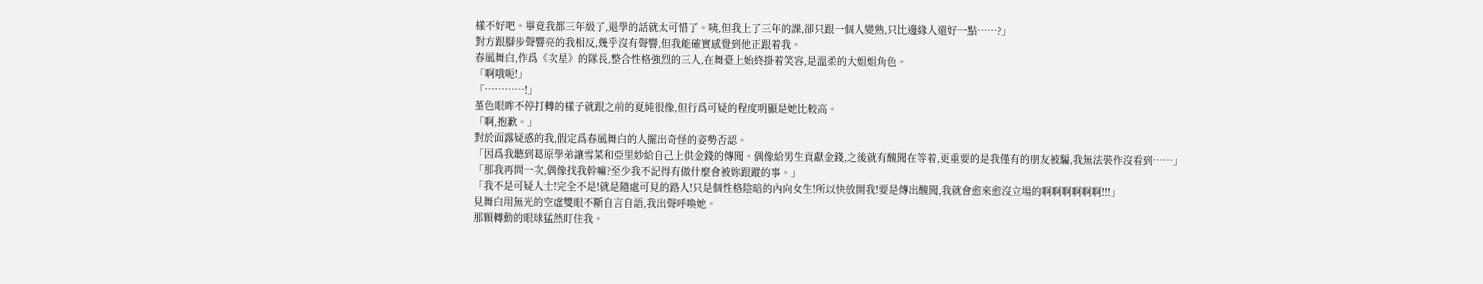樣不好吧。畢竟我都三年級了,退學的話就太可惜了。咦,但我上了三年的課,卻只跟一個人變熟,只比邊緣人還好一點……?」
對方跟腳步聲響亮的我相反,幾乎沒有聲響,但我能確實感覺到他正跟着我。
春風舞白,作爲《次星》的隊長,整合性格強烈的三人,在舞臺上始終掛着笑容,是溫柔的大姐姐角色。
「啊哦呃!」
「…………!」
堇色眼眸不停打轉的樣子就跟之前的夏純很像,但行爲可疑的程度明顯是她比較高。
「啊,抱歉。」
對於面露疑惑的我,假定爲春風舞白的人擺出奇怪的姿勢否認。
「因爲我聽到葛原學弟讓雪菜和亞里紗給自己上供金錢的傳聞。偶像給男生貢獻金錢,之後就有醜聞在等着,更重要的是我僅有的朋友被騙,我無法裝作沒看到……」
「那我再問一次,偶像找我幹嘛?至少我不記得有做什麼會被妳跟蹤的事。」
「我不是可疑人士!完全不是!就是隨處可見的路人!只是個性格陰暗的內向女生!所以快放開我!要是傳出醜聞,我就會愈來愈沒立場的啊啊啊啊啊啊!!!」
見舞白用無光的空虛雙眼不斷自言自語,我出聲呼喚她。
那顆轉動的眼球猛然盯住我。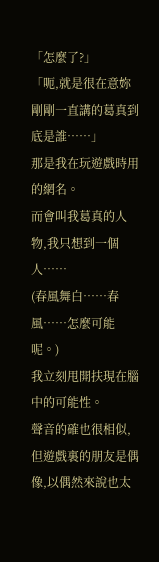「怎麼了?」
「呃,就是很在意妳剛剛一直講的葛真到底是誰……」
那是我在玩遊戲時用的網名。
而會叫我葛真的人物,我只想到一個人……
(春風舞白……春風……怎麼可能呢。)
我立刻甩開扶現在腦中的可能性。
聲音的確也很相似,但遊戲裏的朋友是偶像,以偶然來說也太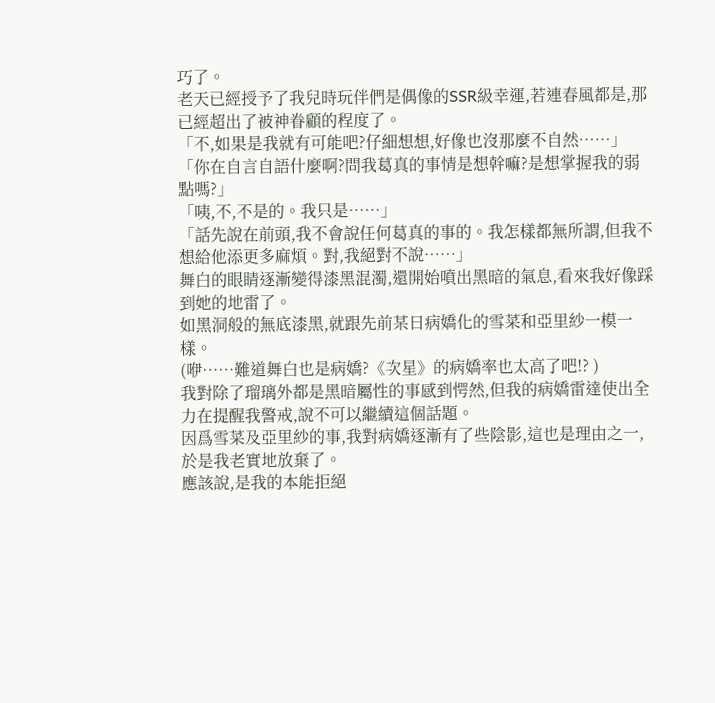巧了。
老天已經授予了我兒時玩伴們是偶像的SSR級幸運,若連春風都是,那已經超出了被神眷顧的程度了。
「不,如果是我就有可能吧?仔細想想,好像也沒那麼不自然……」
「你在自言自語什麼啊?問我葛真的事情是想幹嘛?是想掌握我的弱點嗎?」
「咦,不,不是的。我只是……」
「話先說在前頭,我不會說任何葛真的事的。我怎樣都無所謂,但我不想給他添更多麻煩。對,我絕對不說……」
舞白的眼睛逐漸變得漆黑混濁,還開始噴出黑暗的氣息,看來我好像踩到她的地雷了。
如黑洞般的無底漆黑,就跟先前某日病嬌化的雪菜和亞里紗一模一樣。
(咿……難道舞白也是病嬌?《次星》的病嬌率也太高了吧!? )
我對除了瑠璃外都是黑暗屬性的事感到愕然,但我的病嬌雷達使出全力在提醒我警戒,說不可以繼續這個話題。
因爲雪菜及亞里紗的事,我對病嬌逐漸有了些陰影,這也是理由之一,於是我老實地放棄了。
應該說,是我的本能拒絕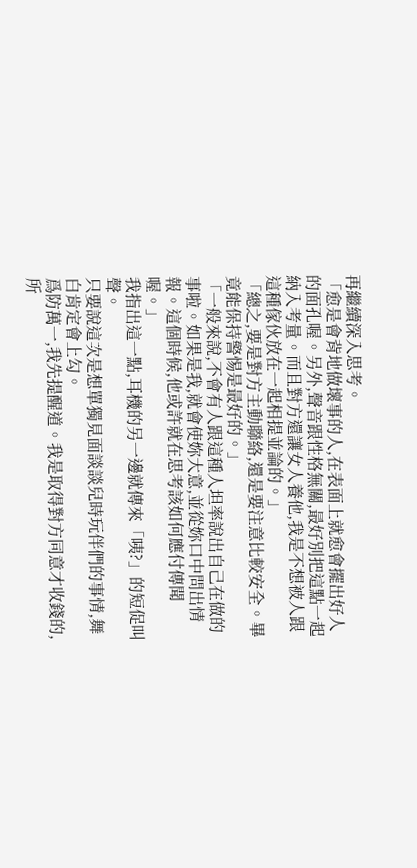再繼續深入思考。
「愈是會背地做壞事的人,在表面上就愈會擺出好人的面孔喔。另外,聲音跟性格無關,最好別把這點一起納入考量。而且對方還讓女人養他,我是不想被人跟這種傢伙放在一起相提並論的。」
「總之,要是對方主動聯絡,還是要注意比較安全。畢竟能保持警惕是最好的。」
「一般來說,不會有人跟這種人坦率說出自己在做的事啦。如果是我,就會使妳大意,並從妳口中問出情報。這個時候,他或許就在思考該如何應付傳聞喔。」
我指出這一點,耳機的另一邊就傳來「咦?」的短促叫聲。
只要說這次是想單獨見面談談兒時玩伴們的事情,舞白肯定會上勾。
爲防萬一,我先提醒道。我是取得對方同意才收錢的,所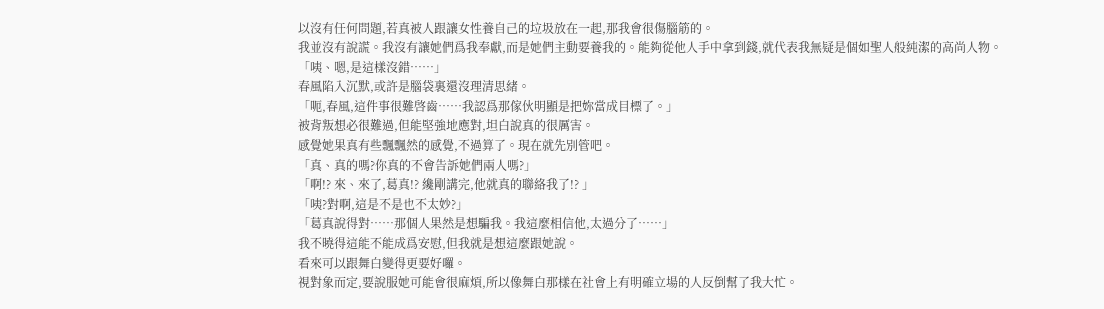以沒有任何問題,若真被人跟讓女性養自己的垃圾放在一起,那我會很傷腦筋的。
我並沒有說謊。我沒有讓她們爲我奉獻,而是她們主動要養我的。能夠從他人手中拿到錢,就代表我無疑是個如聖人般純潔的高尚人物。
「咦、嗯,是這樣沒錯……」
春風陷入沉默,或許是腦袋裏還沒理清思緒。
「呃,春風,這件事很難啓齒……我認爲那傢伙明顯是把妳當成目標了。」
被背叛想必很難過,但能堅強地應對,坦白說真的很厲害。
感覺她果真有些飄飄然的感覺,不過算了。現在就先別管吧。
「真、真的嗎?你真的不會告訴她們兩人嗎?」
「啊!? 來、來了,葛真!? 纔剛講完,他就真的聯絡我了!? 」
「咦?對啊,這是不是也不太妙?」
「葛真說得對……那個人果然是想騙我。我這麼相信他,太過分了……」
我不曉得這能不能成爲安慰,但我就是想這麼跟她說。
看來可以跟舞白變得更要好囉。
視對象而定,要說服她可能會很麻煩,所以像舞白那樣在社會上有明確立場的人反倒幫了我大忙。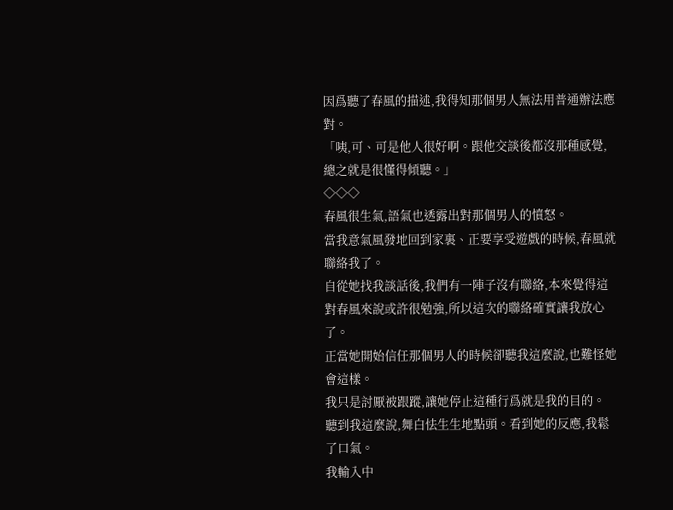因爲聽了春風的描述,我得知那個男人無法用普通辦法應對。
「咦,可、可是他人很好啊。跟他交談後都沒那種感覺,總之就是很懂得傾聽。」
◇◇◇
春風很生氣,語氣也透露出對那個男人的憤怒。
當我意氣風發地回到家裏、正要享受遊戲的時候,春風就聯絡我了。
自從她找我談話後,我們有一陣子沒有聯絡,本來覺得這對春風來說或許很勉強,所以這次的聯絡確實讓我放心了。
正當她開始信任那個男人的時候卻聽我這麼說,也難怪她會這樣。
我只是討厭被跟蹤,讓她停止這種行爲就是我的目的。
聽到我這麼說,舞白怯生生地點頭。看到她的反應,我鬆了口氣。
我輸入中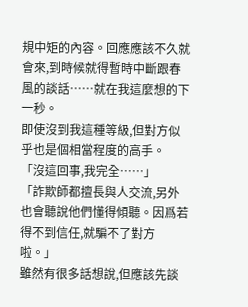規中矩的內容。回應應該不久就會來,到時候就得暫時中斷跟春風的談話……就在我這麼想的下一秒。
即使沒到我這種等級,但對方似乎也是個相當程度的高手。
「沒這回事,我完全……」
「詐欺師都擅長與人交流,另外也會聽說他們懂得傾聽。因爲若得不到信任,就騙不了對方啦。」
雖然有很多話想說,但應該先談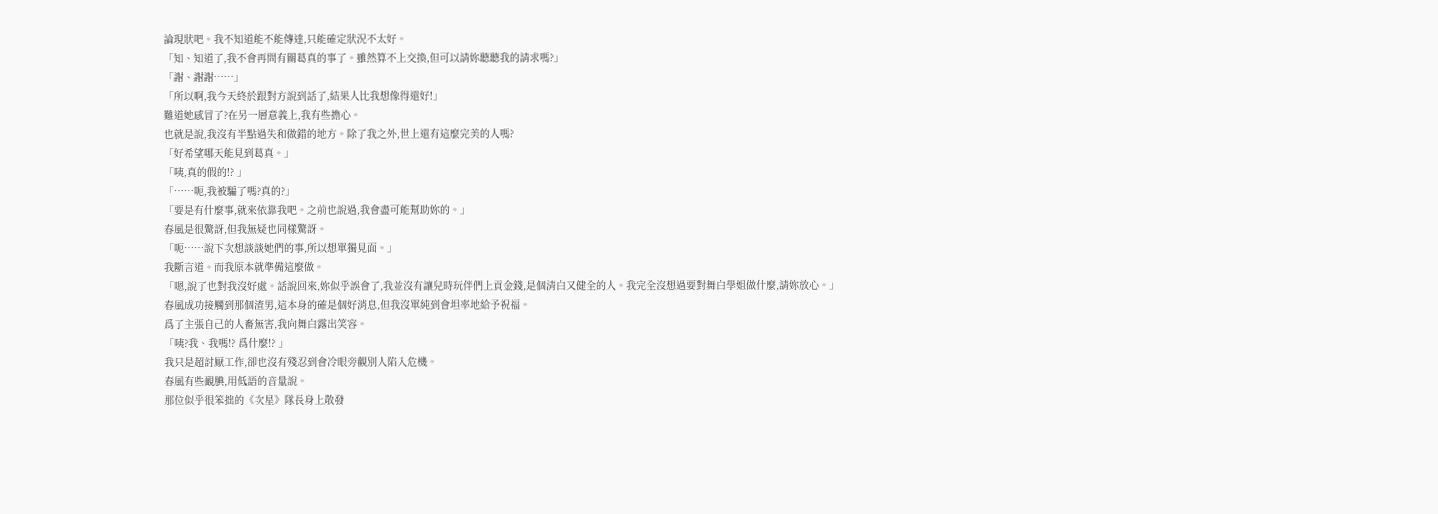論現狀吧。我不知道能不能傳達,只能確定狀況不太好。
「知、知道了,我不會再問有關葛真的事了。雖然算不上交換,但可以請妳聽聽我的請求嗎?」
「謝、謝謝……」
「所以啊,我今天終於跟對方說到話了,結果人比我想像得還好!」
難道她感冒了?在另一層意義上,我有些擔心。
也就是說,我沒有半點過失和做錯的地方。除了我之外,世上還有這麼完美的人嗎?
「好希望哪天能見到葛真。」
「咦,真的假的!? 」
「……呃,我被騙了嗎?真的?」
「要是有什麼事,就來依靠我吧。之前也說過,我會盡可能幫助妳的。」
春風是很驚訝,但我無疑也同樣驚訝。
「呃……說下次想談談她們的事,所以想單獨見面。」
我斷言道。而我原本就準備這麼做。
「嗯,說了也對我沒好處。話說回來,妳似乎誤會了,我並沒有讓兒時玩伴們上貢金錢,是個清白又健全的人。我完全沒想過要對舞白學姐做什麼,請妳放心。」
春風成功接觸到那個渣男,這本身的確是個好消息,但我沒單純到會坦率地給予祝福。
爲了主張自己的人畜無害,我向舞白露出笑容。
「咦?我、我嗎!? 爲什麼!? 」
我只是超討厭工作,卻也沒有殘忍到會冷眼旁觀別人陷入危機。
春風有些靦腆,用低語的音量說。
那位似乎很笨拙的《次星》隊長身上散發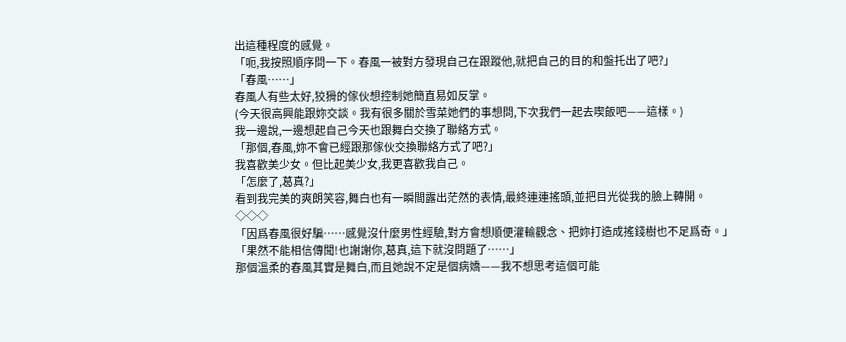出這種程度的感覺。
「呃,我按照順序問一下。春風一被對方發現自己在跟蹤他,就把自己的目的和盤托出了吧?」
「春風……」
春風人有些太好,狡猾的傢伙想控制她簡直易如反掌。
(今天很高興能跟妳交談。我有很多關於雪菜她們的事想問,下次我們一起去喫飯吧——這樣。)
我一邊說,一邊想起自己今天也跟舞白交換了聯絡方式。
「那個,春風,妳不會已經跟那傢伙交換聯絡方式了吧?」
我喜歡美少女。但比起美少女,我更喜歡我自己。
「怎麼了,葛真?」
看到我完美的爽朗笑容,舞白也有一瞬間露出茫然的表情,最終連連搖頭,並把目光從我的臉上轉開。
◇◇◇
「因爲春風很好騙……感覺沒什麼男性經驗,對方會想順便灌輸觀念、把妳打造成搖錢樹也不足爲奇。」
「果然不能相信傳聞!也謝謝你,葛真,這下就沒問題了……」
那個溫柔的春風其實是舞白,而且她說不定是個病嬌——我不想思考這個可能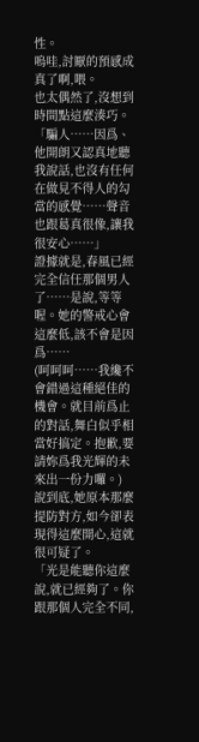性。
嗚哇,討厭的預感成真了啊,喂。
也太偶然了,沒想到時間點這麼湊巧。
「騙人……因爲、他開朗又認真地聽我說話,也沒有任何在做見不得人的勾當的感覺……聲音也跟葛真很像,讓我很安心……」
證據就是,春風已經完全信任那個男人了……是說,等等喔。她的警戒心會這麼低,該不會是因爲……
(呵呵呵……我纔不會錯過這種絕佳的機會。就目前爲止的對話,舞白似乎相當好搞定。抱歉,要請妳爲我光輝的未來出一份力囉。)
說到底,她原本那麼提防對方,如今卻表現得這麼開心,這就很可疑了。
「光是能聽你這麼說,就已經夠了。你跟那個人完全不同,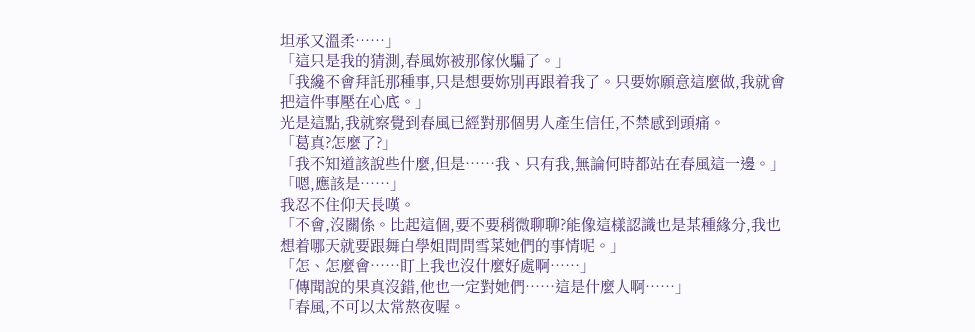坦承又溫柔……」
「這只是我的猜測,春風妳被那傢伙騙了。」
「我纔不會拜託那種事,只是想要妳別再跟着我了。只要妳願意這麼做,我就會把這件事壓在心底。」
光是這點,我就察覺到春風已經對那個男人產生信任,不禁感到頭痛。
「葛真?怎麼了?」
「我不知道該說些什麼,但是……我、只有我,無論何時都站在春風這一邊。」
「嗯,應該是……」
我忍不住仰天長嘆。
「不會,沒關係。比起這個,要不要稍微聊聊?能像這樣認識也是某種緣分,我也想着哪天就要跟舞白學姐問問雪菜她們的事情呢。」
「怎、怎麼會……盯上我也沒什麼好處啊……」
「傳聞說的果真沒錯,他也一定對她們……這是什麼人啊……」
「春風,不可以太常熬夜喔。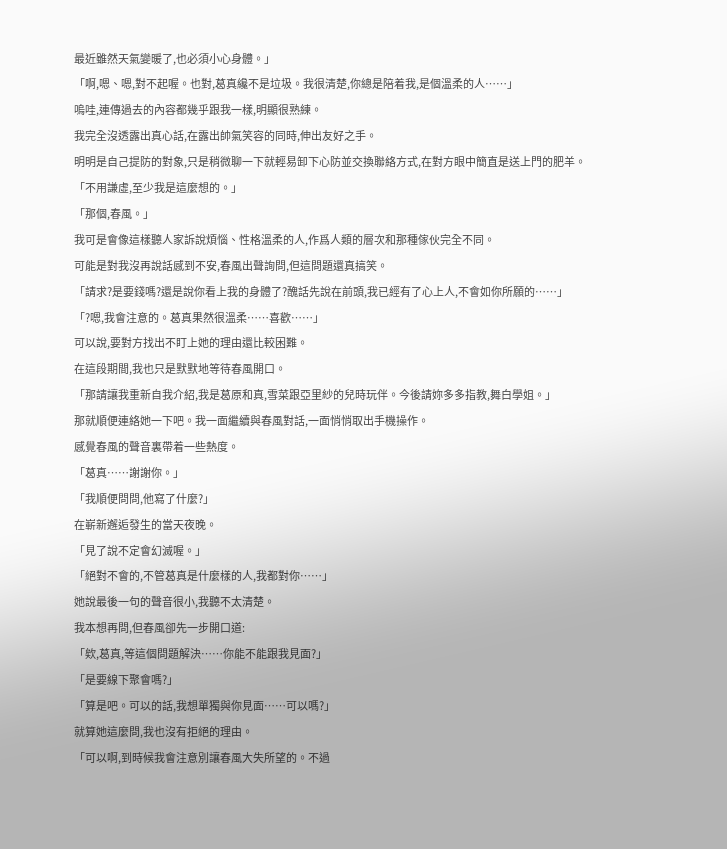最近雖然天氣變暖了,也必須小心身體。」
「啊,嗯、嗯,對不起喔。也對,葛真纔不是垃圾。我很清楚,你總是陪着我,是個溫柔的人……」
嗚哇,連傳過去的內容都幾乎跟我一樣,明顯很熟練。
我完全沒透露出真心話,在露出帥氣笑容的同時,伸出友好之手。
明明是自己提防的對象,只是稍微聊一下就輕易卸下心防並交換聯絡方式,在對方眼中簡直是送上門的肥羊。
「不用謙虛,至少我是這麼想的。」
「那個,春風。」
我可是會像這樣聽人家訴說煩惱、性格溫柔的人,作爲人類的層次和那種傢伙完全不同。
可能是對我沒再說話感到不安,春風出聲詢問,但這問題還真搞笑。
「請求?是要錢嗎?還是說你看上我的身體了?醜話先說在前頭,我已經有了心上人,不會如你所願的……」
「?嗯,我會注意的。葛真果然很溫柔……喜歡……」
可以說,要對方找出不盯上她的理由還比較困難。
在這段期間,我也只是默默地等待春風開口。
「那請讓我重新自我介紹,我是葛原和真,雪菜跟亞里紗的兒時玩伴。今後請妳多多指教,舞白學姐。」
那就順便連絡她一下吧。我一面繼續與春風對話,一面悄悄取出手機操作。
感覺春風的聲音裏帶着一些熱度。
「葛真……謝謝你。」
「我順便問問,他寫了什麼?」
在嶄新邂逅發生的當天夜晚。
「見了說不定會幻滅喔。」
「絕對不會的,不管葛真是什麼樣的人,我都對你……」
她說最後一句的聲音很小,我聽不太清楚。
我本想再問,但春風卻先一步開口道:
「欸,葛真,等這個問題解決……你能不能跟我見面?」
「是要線下聚會嗎?」
「算是吧。可以的話,我想單獨與你見面……可以嗎?」
就算她這麼問,我也沒有拒絕的理由。
「可以啊,到時候我會注意別讓春風大失所望的。不過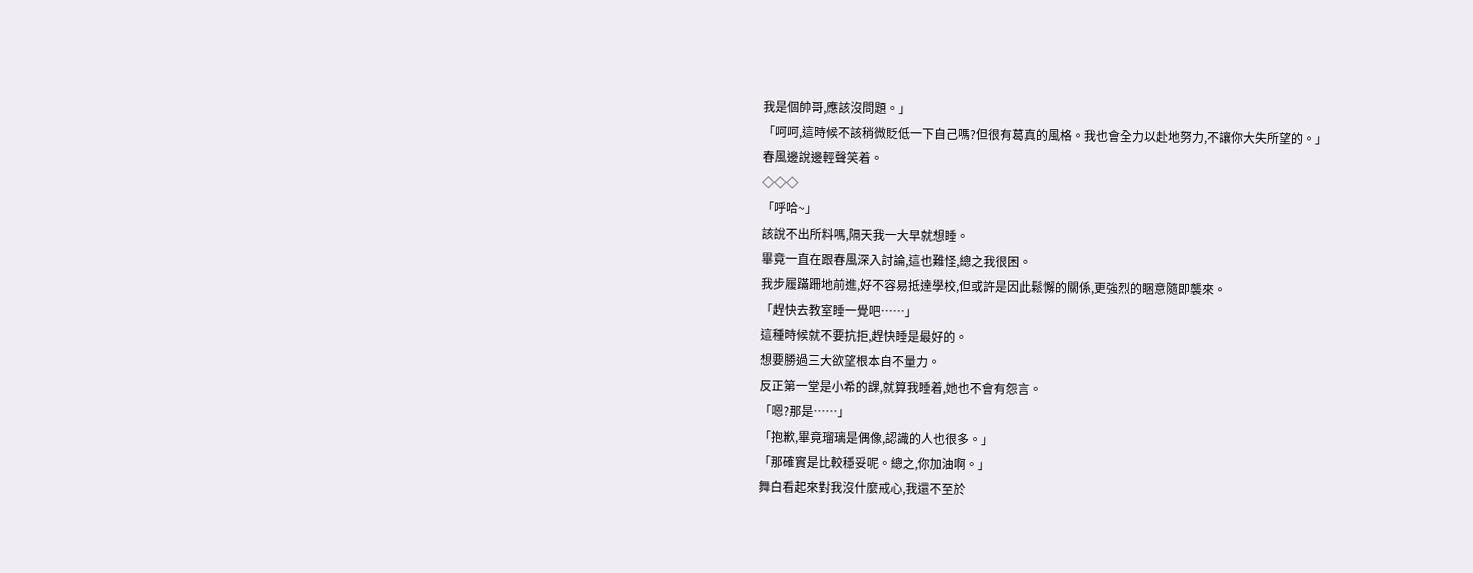我是個帥哥,應該沒問題。」
「呵呵,這時候不該稍微貶低一下自己嗎?但很有葛真的風格。我也會全力以赴地努力,不讓你大失所望的。」
春風邊說邊輕聲笑着。
◇◇◇
「呼哈~」
該說不出所料嗎,隔天我一大早就想睡。
畢竟一直在跟春風深入討論,這也難怪,總之我很困。
我步履蹣跚地前進,好不容易抵達學校,但或許是因此鬆懈的關係,更強烈的睏意隨即襲來。
「趕快去教室睡一覺吧……」
這種時候就不要抗拒,趕快睡是最好的。
想要勝過三大欲望根本自不量力。
反正第一堂是小希的課,就算我睡着,她也不會有怨言。
「嗯?那是……」
「抱歉,畢竟瑠璃是偶像,認識的人也很多。」
「那確實是比較穩妥呢。總之,你加油啊。」
舞白看起來對我沒什麼戒心,我還不至於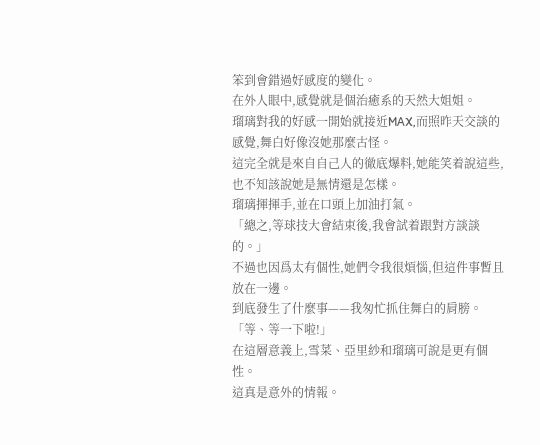笨到會錯過好感度的變化。
在外人眼中,感覺就是個治癒系的天然大姐姐。
瑠璃對我的好感一開始就接近MAX,而照昨天交談的感覺,舞白好像沒她那麼古怪。
這完全就是來自自己人的徹底爆料,她能笑着說這些,也不知該說她是無情還是怎樣。
瑠璃揮揮手,並在口頭上加油打氣。
「總之,等球技大會結束後,我會試着跟對方談談的。」
不過也因爲太有個性,她們令我很煩惱,但這件事暫且放在一邊。
到底發生了什麼事——我匆忙抓住舞白的肩膀。
「等、等一下啦!」
在這層意義上,雪菜、亞里紗和瑠璃可說是更有個性。
這真是意外的情報。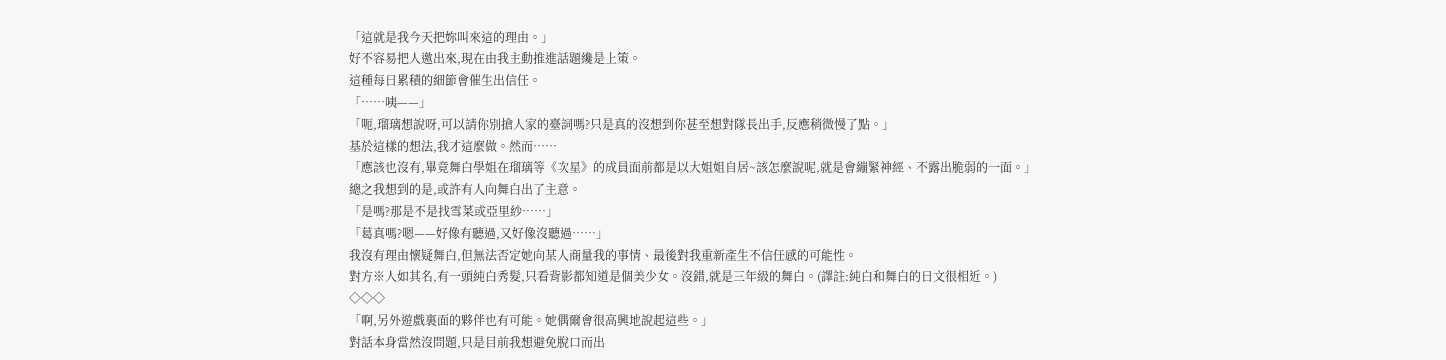「這就是我今天把妳叫來這的理由。」
好不容易把人邀出來,現在由我主動推進話題纔是上策。
這種每日累積的細節會催生出信任。
「……咦——」
「呃,瑠璃想說呀,可以請你別搶人家的臺詞嗎?只是真的沒想到你甚至想對隊長出手,反應稍微慢了點。」
基於這樣的想法,我才這麼做。然而……
「應該也沒有,畢竟舞白學姐在瑠璃等《次星》的成員面前都是以大姐姐自居~該怎麼說呢,就是會繃緊神經、不露出脆弱的一面。」
總之我想到的是,或許有人向舞白出了主意。
「是嗎?那是不是找雪菜或亞里紗……」
「葛真嗎?嗯——好像有聽過,又好像沒聽過……」
我沒有理由懷疑舞白,但無法否定她向某人商量我的事情、最後對我重新產生不信任感的可能性。
對方※人如其名,有一頭純白秀髮,只看背影都知道是個美少女。沒錯,就是三年級的舞白。(譯註:純白和舞白的日文很相近。)
◇◇◇
「啊,另外遊戲裏面的夥伴也有可能。她偶爾會很高興地說起這些。」
對話本身當然沒問題,只是目前我想避免脫口而出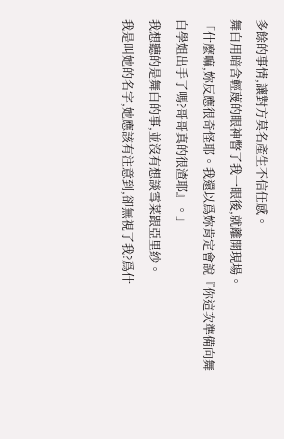多餘的事情,讓對方莫名產生不信任感。
舞白用暗含輕蔑的眼神瞥了我一眼後,就離開現場。
「什麼嘛,妳反應很奇怪耶。我還以爲妳肯定會說『你這次準備向舞白學姐出手了嗎?哥哥真的很渣耶』。」
我想聽的是舞白的事,並沒有想談雪菜跟亞里紗。
我是叫她的名字,她應該有注意到,卻無視了我?爲什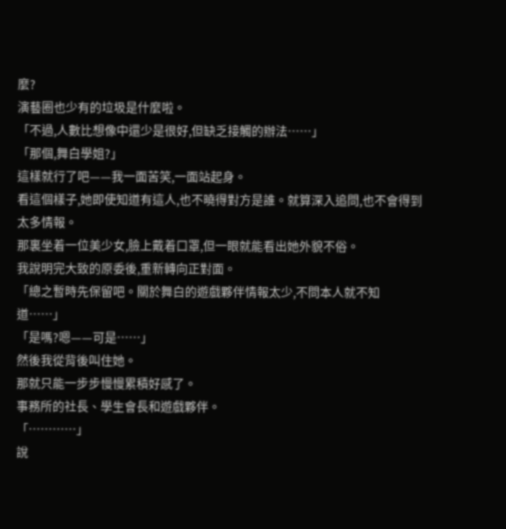麼?
演藝圈也少有的垃圾是什麼啦。
「不過,人數比想像中還少是很好,但缺乏接觸的辦法……」
「那個,舞白學姐?」
這樣就行了吧——我一面苦笑,一面站起身。
看這個樣子,她即使知道有這人,也不曉得對方是誰。就算深入追問,也不會得到太多情報。
那裏坐着一位美少女,臉上戴着口罩,但一眼就能看出她外貌不俗。
我說明完大致的原委後,重新轉向正對面。
「總之暫時先保留吧。關於舞白的遊戲夥伴情報太少,不問本人就不知道……」
「是嗎?嗯——可是……」
然後我從背後叫住她。
那就只能一步步慢慢累積好感了。
事務所的社長、學生會長和遊戲夥伴。
「…………」
說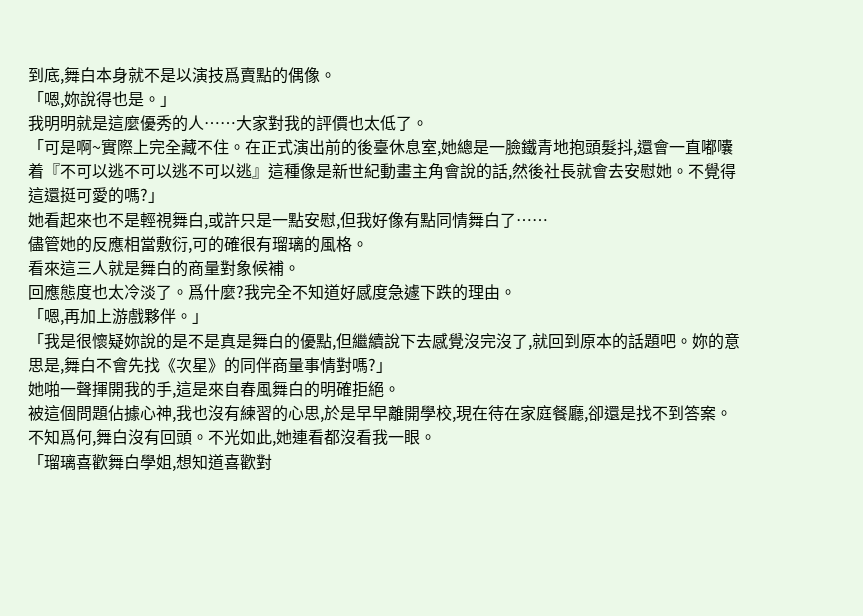到底,舞白本身就不是以演技爲賣點的偶像。
「嗯,妳說得也是。」
我明明就是這麼優秀的人……大家對我的評價也太低了。
「可是啊~實際上完全藏不住。在正式演出前的後臺休息室,她總是一臉鐵青地抱頭髮抖,還會一直嘟囔着『不可以逃不可以逃不可以逃』這種像是新世紀動畫主角會說的話,然後社長就會去安慰她。不覺得這還挺可愛的嗎?」
她看起來也不是輕視舞白,或許只是一點安慰,但我好像有點同情舞白了……
儘管她的反應相當敷衍,可的確很有瑠璃的風格。
看來這三人就是舞白的商量對象候補。
回應態度也太冷淡了。爲什麼?我完全不知道好感度急遽下跌的理由。
「嗯,再加上游戲夥伴。」
「我是很懷疑妳說的是不是真是舞白的優點,但繼續說下去感覺沒完沒了,就回到原本的話題吧。妳的意思是,舞白不會先找《次星》的同伴商量事情對嗎?」
她啪一聲揮開我的手,這是來自春風舞白的明確拒絕。
被這個問題佔據心神,我也沒有練習的心思,於是早早離開學校,現在待在家庭餐廳,卻還是找不到答案。
不知爲何,舞白沒有回頭。不光如此,她連看都沒看我一眼。
「瑠璃喜歡舞白學姐,想知道喜歡對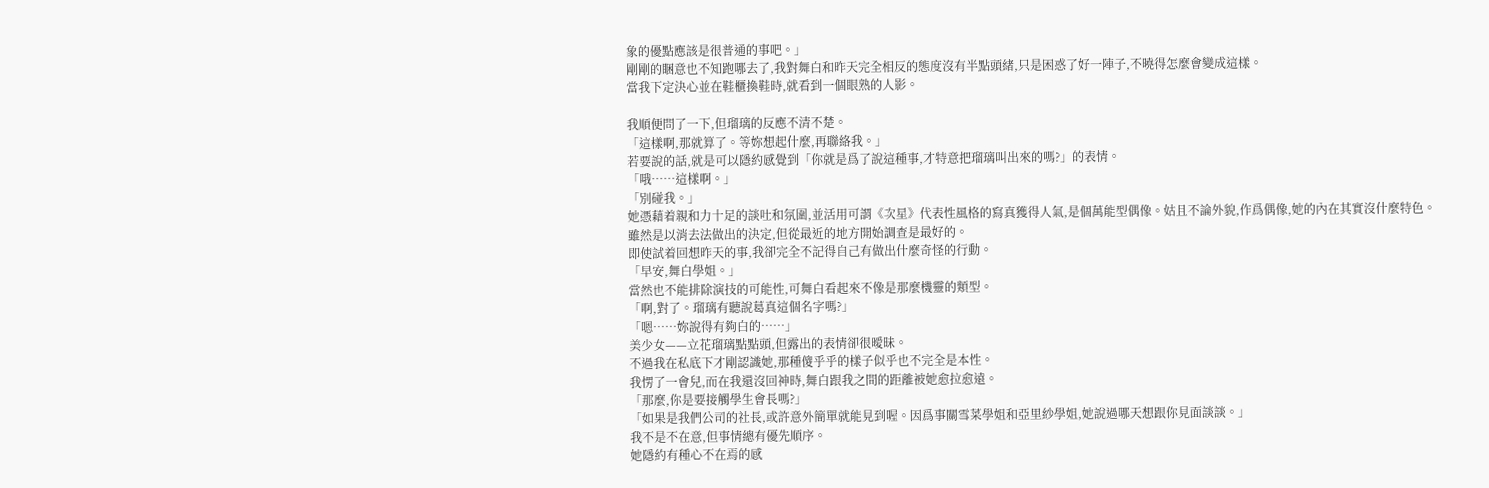象的優點應該是很普通的事吧。」
剛剛的睏意也不知跑哪去了,我對舞白和昨天完全相反的態度沒有半點頭緒,只是困惑了好一陣子,不曉得怎麼會變成這樣。
當我下定決心並在鞋櫃換鞋時,就看到一個眼熟的人影。

我順便問了一下,但瑠璃的反應不清不楚。
「這樣啊,那就算了。等妳想起什麼,再聯絡我。」
若要說的話,就是可以隱約感覺到「你就是爲了說這種事,才特意把瑠璃叫出來的嗎?」的表情。
「哦……這樣啊。」
「別碰我。」
她憑藉着親和力十足的談吐和氛圍,並活用可謂《次星》代表性風格的寫真獲得人氣,是個萬能型偶像。姑且不論外貌,作爲偶像,她的內在其實沒什麼特色。
雖然是以消去法做出的決定,但從最近的地方開始調查是最好的。
即使試着回想昨天的事,我卻完全不記得自己有做出什麼奇怪的行動。
「早安,舞白學姐。」
當然也不能排除演技的可能性,可舞白看起來不像是那麼機靈的類型。
「啊,對了。瑠璃有聽說葛真這個名字嗎?」
「嗯……妳說得有夠白的……」
美少女——立花瑠璃點點頭,但露出的表情卻很曖昧。
不過我在私底下才剛認識她,那種傻乎乎的樣子似乎也不完全是本性。
我愣了一會兒,而在我還沒回神時,舞白跟我之間的距離被她愈拉愈遠。
「那麼,你是要接觸學生會長嗎?」
「如果是我們公司的社長,或許意外簡單就能見到喔。因爲事關雪菜學姐和亞里紗學姐,她說過哪天想跟你見面談談。」
我不是不在意,但事情總有優先順序。
她隱約有種心不在焉的感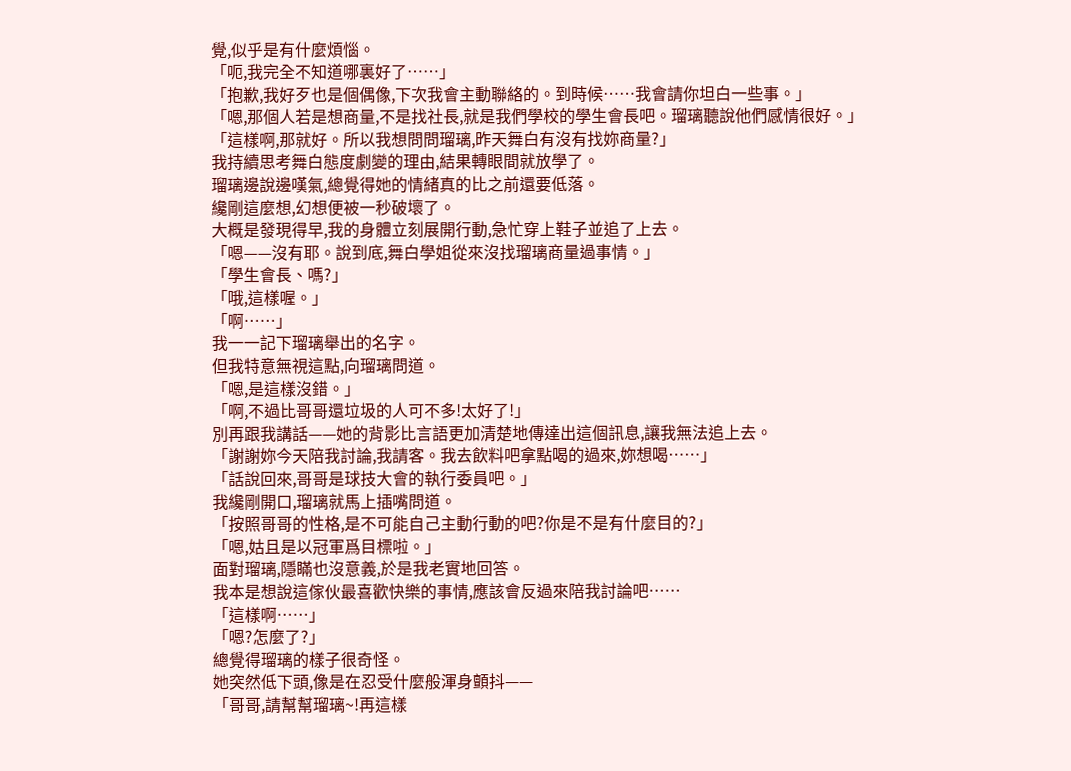覺,似乎是有什麼煩惱。
「呃,我完全不知道哪裏好了……」
「抱歉,我好歹也是個偶像,下次我會主動聯絡的。到時候……我會請你坦白一些事。」
「嗯,那個人若是想商量,不是找社長,就是我們學校的學生會長吧。瑠璃聽說他們感情很好。」
「這樣啊,那就好。所以我想問問瑠璃,昨天舞白有沒有找妳商量?」
我持續思考舞白態度劇變的理由,結果轉眼間就放學了。
瑠璃邊說邊嘆氣,總覺得她的情緒真的比之前還要低落。
纔剛這麼想,幻想便被一秒破壞了。
大概是發現得早,我的身體立刻展開行動,急忙穿上鞋子並追了上去。
「嗯——沒有耶。說到底,舞白學姐從來沒找瑠璃商量過事情。」
「學生會長、嗎?」
「哦,這樣喔。」
「啊……」
我一一記下瑠璃舉出的名字。
但我特意無視這點,向瑠璃問道。
「嗯,是這樣沒錯。」
「啊,不過比哥哥還垃圾的人可不多!太好了!」
別再跟我講話——她的背影比言語更加清楚地傳達出這個訊息,讓我無法追上去。
「謝謝妳今天陪我討論,我請客。我去飲料吧拿點喝的過來,妳想喝……」
「話說回來,哥哥是球技大會的執行委員吧。」
我纔剛開口,瑠璃就馬上插嘴問道。
「按照哥哥的性格,是不可能自己主動行動的吧?你是不是有什麼目的?」
「嗯,姑且是以冠軍爲目標啦。」
面對瑠璃,隱瞞也沒意義,於是我老實地回答。
我本是想說這傢伙最喜歡快樂的事情,應該會反過來陪我討論吧……
「這樣啊……」
「嗯?怎麼了?」
總覺得瑠璃的樣子很奇怪。
她突然低下頭,像是在忍受什麼般渾身顫抖——
「哥哥,請幫幫瑠璃~!再這樣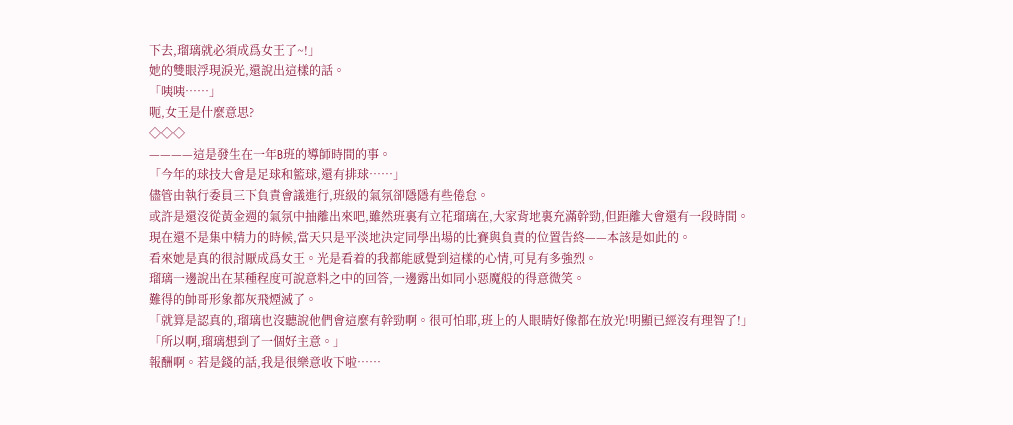下去,瑠璃就必須成爲女王了~!」
她的雙眼浮現淚光,還說出這樣的話。
「咦咦……」
呃,女王是什麼意思?
◇◇◇
————這是發生在一年B班的導師時間的事。
「今年的球技大會是足球和籃球,還有排球……」
儘管由執行委員三下負責會議進行,班級的氣氛卻隱隱有些倦怠。
或許是還沒從黃金週的氣氛中抽離出來吧,雖然班裏有立花瑠璃在,大家背地裏充滿幹勁,但距離大會還有一段時間。
現在還不是集中精力的時候,當天只是平淡地決定同學出場的比賽與負責的位置告終——本該是如此的。
看來她是真的很討厭成爲女王。光是看着的我都能感覺到這樣的心情,可見有多強烈。
瑠璃一邊說出在某種程度可說意料之中的回答,一邊露出如同小惡魔般的得意微笑。
難得的帥哥形象都灰飛煙滅了。
「就算是認真的,瑠璃也沒聽說他們會這麼有幹勁啊。很可怕耶,班上的人眼睛好像都在放光!明顯已經沒有理智了!」
「所以啊,瑠璃想到了一個好主意。」
報酬啊。若是錢的話,我是很樂意收下啦……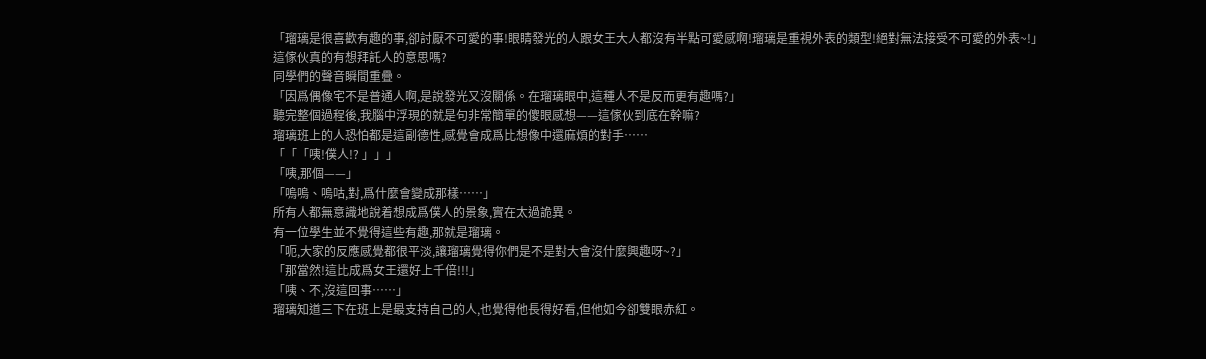「瑠璃是很喜歡有趣的事,卻討厭不可愛的事!眼睛發光的人跟女王大人都沒有半點可愛感啊!瑠璃是重視外表的類型!絕對無法接受不可愛的外表~!」
這傢伙真的有想拜託人的意思嗎?
同學們的聲音瞬間重疊。
「因爲偶像宅不是普通人啊,是說發光又沒關係。在瑠璃眼中,這種人不是反而更有趣嗎?」
聽完整個過程後,我腦中浮現的就是句非常簡單的傻眼感想——這傢伙到底在幹嘛?
瑠璃班上的人恐怕都是這副德性,感覺會成爲比想像中還麻煩的對手……
「「「咦!僕人!? 」」」
「咦,那個——」
「嗚嗚、嗚咕,對,爲什麼會變成那樣……」
所有人都無意識地說着想成爲僕人的景象,實在太過詭異。
有一位學生並不覺得這些有趣,那就是瑠璃。
「呃,大家的反應感覺都很平淡,讓瑠璃覺得你們是不是對大會沒什麼興趣呀~?」
「那當然!這比成爲女王還好上千倍!!!」
「咦、不,沒這回事……」
瑠璃知道三下在班上是最支持自己的人,也覺得他長得好看,但他如今卻雙眼赤紅。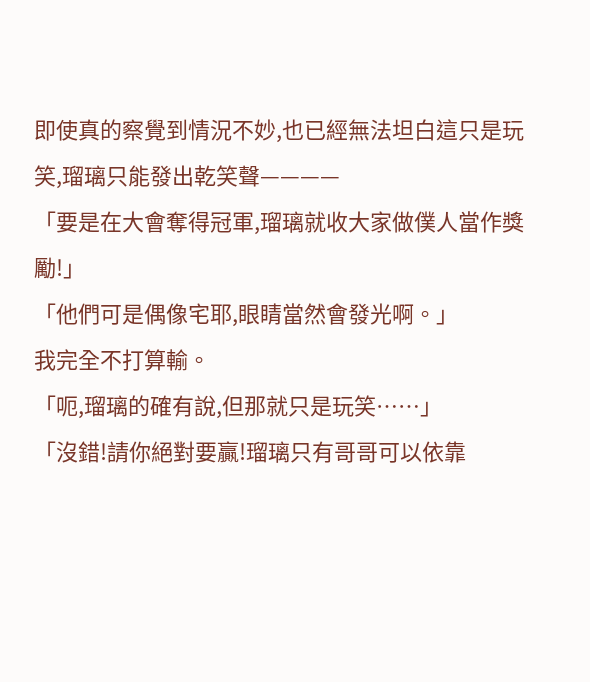即使真的察覺到情況不妙,也已經無法坦白這只是玩笑,瑠璃只能發出乾笑聲————
「要是在大會奪得冠軍,瑠璃就收大家做僕人當作獎勵!」
「他們可是偶像宅耶,眼睛當然會發光啊。」
我完全不打算輸。
「呃,瑠璃的確有說,但那就只是玩笑……」
「沒錯!請你絕對要贏!瑠璃只有哥哥可以依靠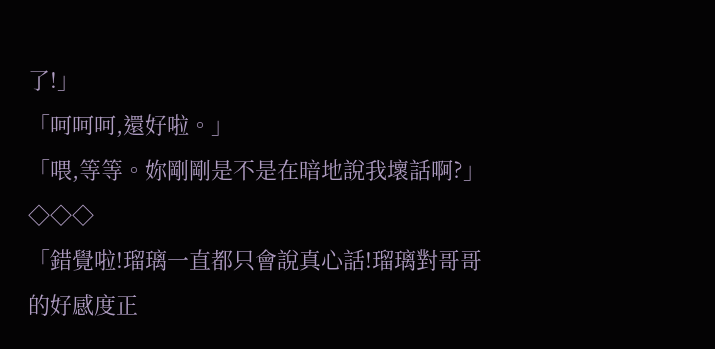了!」
「呵呵呵,還好啦。」
「喂,等等。妳剛剛是不是在暗地說我壞話啊?」
◇◇◇
「錯覺啦!瑠璃一直都只會說真心話!瑠璃對哥哥的好感度正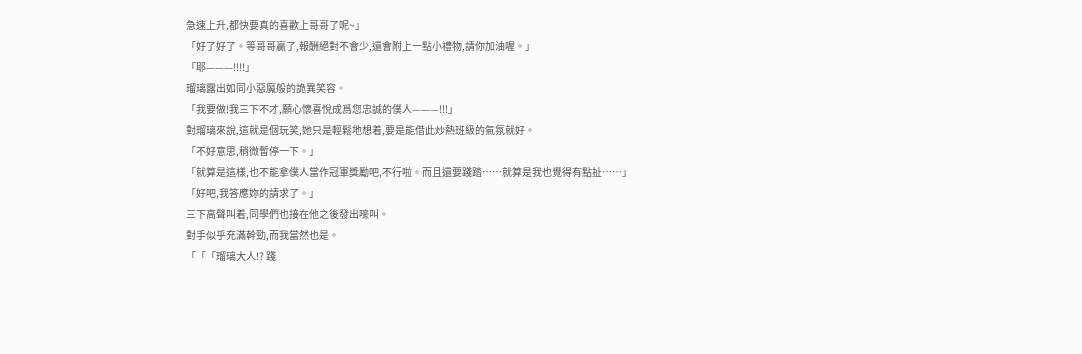急速上升,都快要真的喜歡上哥哥了呢~」
「好了好了。等哥哥贏了,報酬絕對不會少,還會附上一點小禮物,請你加油喔。」
「耶———!!!!」
瑠璃露出如同小惡魔般的詭異笑容。
「我要做!我三下不才,願心懷喜悅成爲您忠誠的僕人———!!!」
對瑠璃來說,這就是個玩笑,她只是輕鬆地想着,要是能借此炒熱班級的氣氛就好。
「不好意思,稍微暫停一下。」
「就算是這樣,也不能拿僕人當作冠軍獎勵吧,不行啦。而且還要踐踏……就算是我也覺得有點扯……」
「好吧,我答應妳的請求了。」
三下高聲叫着,同學們也接在他之後發出嚎叫。
對手似乎充滿幹勁,而我當然也是。
「「「瑠璃大人!? 踐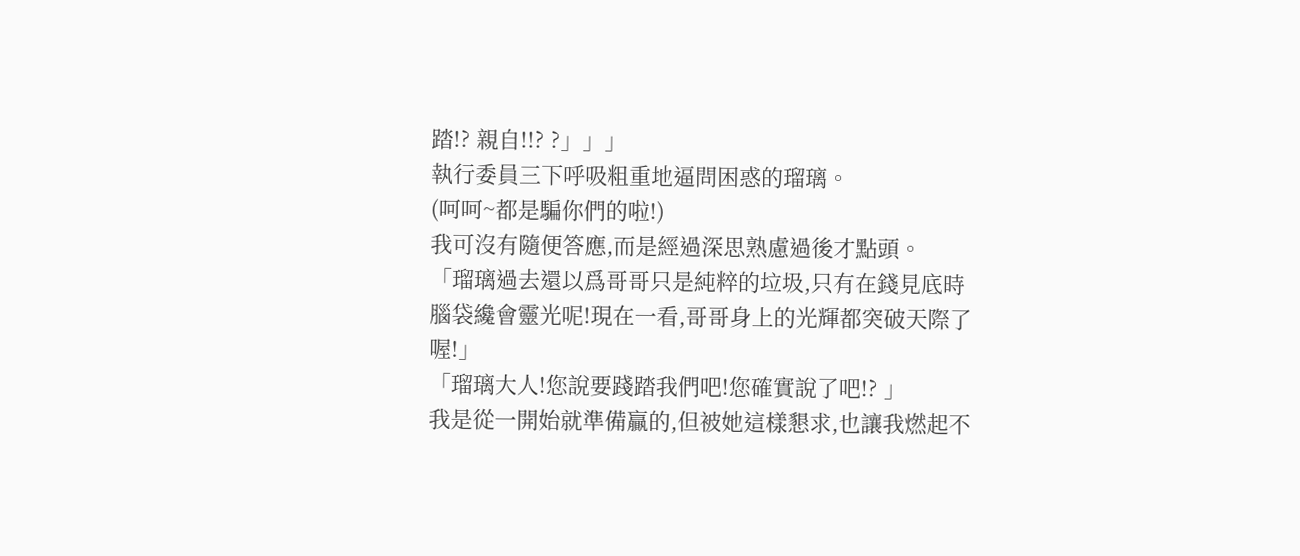踏!? 親自!!? ?」」」
執行委員三下呼吸粗重地逼問困惑的瑠璃。
(呵呵~都是騙你們的啦!)
我可沒有隨便答應,而是經過深思熟慮過後才點頭。
「瑠璃過去還以爲哥哥只是純粹的垃圾,只有在錢見底時腦袋纔會靈光呢!現在一看,哥哥身上的光輝都突破天際了喔!」
「瑠璃大人!您說要踐踏我們吧!您確實說了吧!? 」
我是從一開始就準備贏的,但被她這樣懇求,也讓我燃起不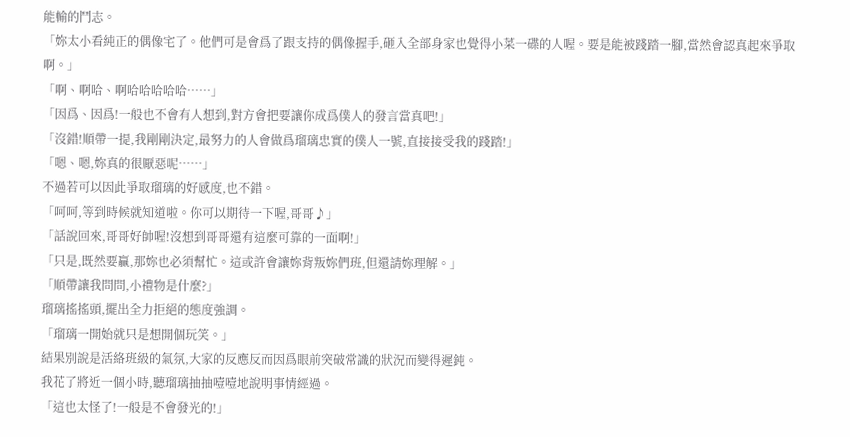能輸的鬥志。
「妳太小看純正的偶像宅了。他們可是會爲了跟支持的偶像握手,砸入全部身家也覺得小菜一碟的人喔。要是能被踐踏一腳,當然會認真起來爭取啊。」
「啊、啊哈、啊哈哈哈哈哈……」
「因爲、因爲!一般也不會有人想到,對方會把要讓你成爲僕人的發言當真吧!」
「沒錯!順帶一提,我剛剛決定,最努力的人會做爲瑠璃忠實的僕人一號,直接接受我的踐踏!」
「嗯、嗯,妳真的很厭惡呢……」
不過若可以因此爭取瑠璃的好感度,也不錯。
「呵呵,等到時候就知道啦。你可以期待一下喔,哥哥♪」
「話說回來,哥哥好帥喔!沒想到哥哥還有這麼可靠的一面啊!」
「只是,既然要贏,那妳也必須幫忙。這或許會讓妳背叛妳們班,但還請妳理解。」
「順帶讓我問問,小禮物是什麼?」
瑠璃搖搖頭,擺出全力拒絕的態度強調。
「瑠璃一開始就只是想開個玩笑。」
結果別說是活絡班級的氣氛,大家的反應反而因爲眼前突破常識的狀況而變得遲鈍。
我花了將近一個小時,聽瑠璃抽抽噎噎地說明事情經過。
「這也太怪了!一般是不會發光的!」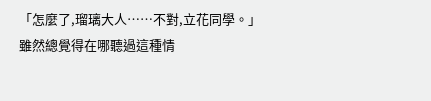「怎麼了,瑠璃大人……不對,立花同學。」
雖然總覺得在哪聽過這種情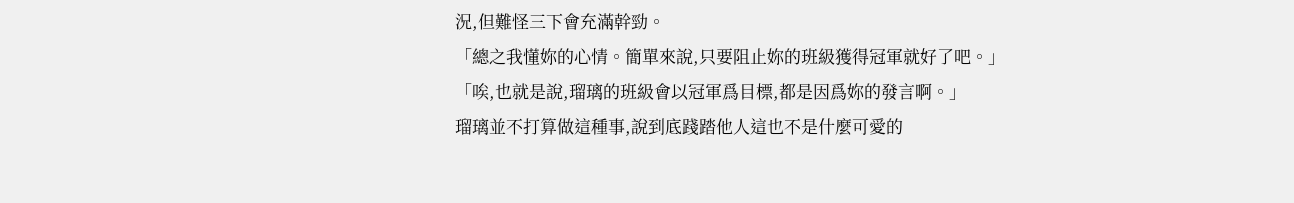況,但難怪三下會充滿幹勁。
「總之我懂妳的心情。簡單來說,只要阻止妳的班級獲得冠軍就好了吧。」
「唉,也就是說,瑠璃的班級會以冠軍爲目標,都是因爲妳的發言啊。」
瑠璃並不打算做這種事,說到底踐踏他人這也不是什麼可愛的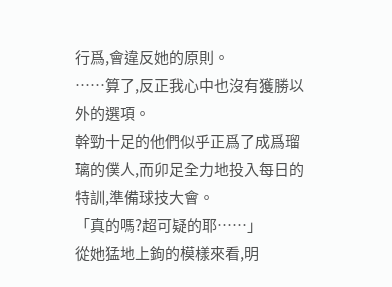行爲,會違反她的原則。
……算了,反正我心中也沒有獲勝以外的選項。
幹勁十足的他們似乎正爲了成爲瑠璃的僕人,而卯足全力地投入每日的特訓,準備球技大會。
「真的嗎?超可疑的耶……」
從她猛地上鉤的模樣來看,明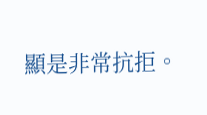顯是非常抗拒。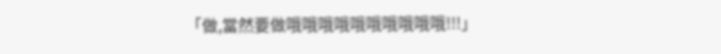「做,當然要做哦哦哦哦哦哦哦哦哦哦!!!」